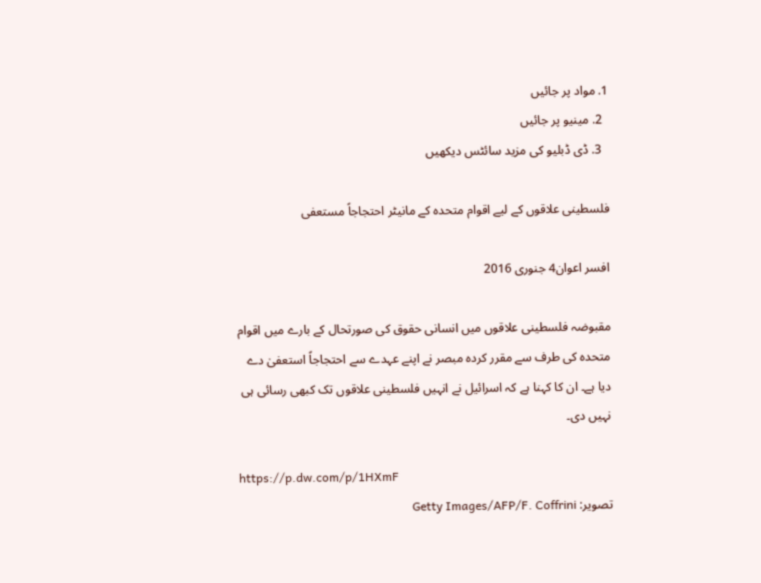1. مواد پر جائیں
  2. مینیو پر جائیں
  3. ڈی ڈبلیو کی مزید سائٹس دیکھیں

فلسطینی علاقوں کے لیے اقوام متحدہ کے مانیٹر احتجاجاً مستعفی

افسر اعوان4 جنوری 2016

مقبوضہ فلسطینی علاقوں میں انسانی حقوق کی صورتحال کے بارے میں اقوام متحدہ کی طرف سے مقرر کردہ مبصر نے اپنے عہدے سے احتجاجاً استعفیٰ دے دیا ہے۔ ان کا کہنا ہے کہ اسرائیل نے انہیں فلسطینی علاقوں تک کبھی رسائی ہی نہیں دی۔

https://p.dw.com/p/1HXmF
تصویر: Getty Images/AFP/F. Coffrini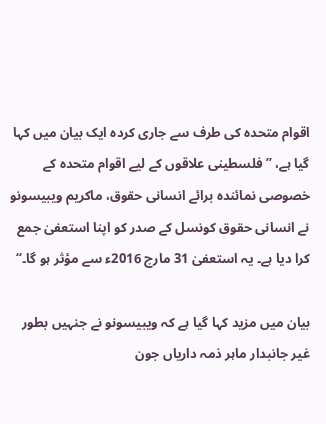اقوام متحدہ کی طرف سے جاری کردہ ایک بیان میں کہا گیا ہے، ’’فلسطینی علاقوں کے لیے اقوام متحدہ کے خصوصی نمائندہ برائے انسانی حقوق، ماکریم ویبیسونو نے انسانی حقوق کونسل کے صدر کو اپنا استعفیٰ جمع کرا دیا ہے۔ یہ استعفیٰ 31 مارچ 2016ء سے مؤثر ہو گا۔‘‘

بیان میں مزید کہا گیا ہے کہ ویبیسونو نے جنہیں بطور غیر جانبدار ماہر ذمہ داریاں جون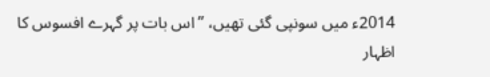2014ء میں سونپی گئی تھیں، ’’اس بات پر گہرے افسوس کا اظہار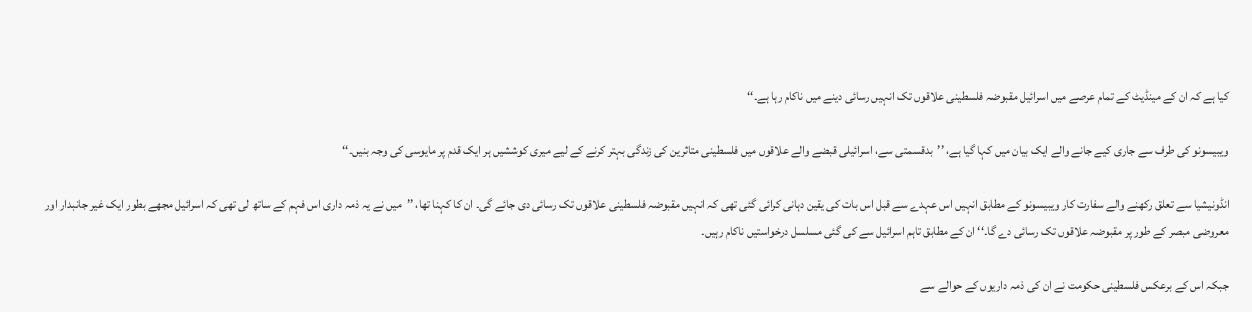کیا ہے کہ ان کے مینڈیٹ کے تمام عرصے میں اسرائیل مقبوضہ فلسطینی علاقوں تک انہیں رسائی دینے میں ناکام رہا ہے۔‘‘

ویبیسونو کی طرف سے جاری کیے جانے والے ایک بیان میں کہا گیا ہے، ’’بدقسمتی سے، اسرائیلی قبضے والے علاقوں میں فلسطینی متاثرین کی زندگی بہتر کرنے کے لیے میری کوششیں ہر ایک قدم پر مایوسی کی وجہ بنیں۔‘‘

انڈونیشیا سے تعلق رکھنے والے سفارت کار ویبیسونو کے مطابق انہیں اس عہدے سے قبل اس بات کی یقین دہانی کرائی گئی تھی کہ انہیں مقبوضہ فلسطینی علاقوں تک رسائی دی جائے گی۔ ان کا کہنا تھا، ’’میں نے یہ ذمہ داری اس فہم کے ساتھ لی تھی کہ اسرائیل مجھے بطور ایک غیر جانبدار اور معروضی مبصر کے طور پر مقبوضہ علاقوں تک رسائی دے گا۔‘‘ ان کے مطابق تاہم اسرائیل سے کی گئی مسلسل درخواستیں ناکام رہیں۔

جبکہ اس کے برعکس فلسطینی حکومت نے ان کی ذمہ داریوں کے حوالے سے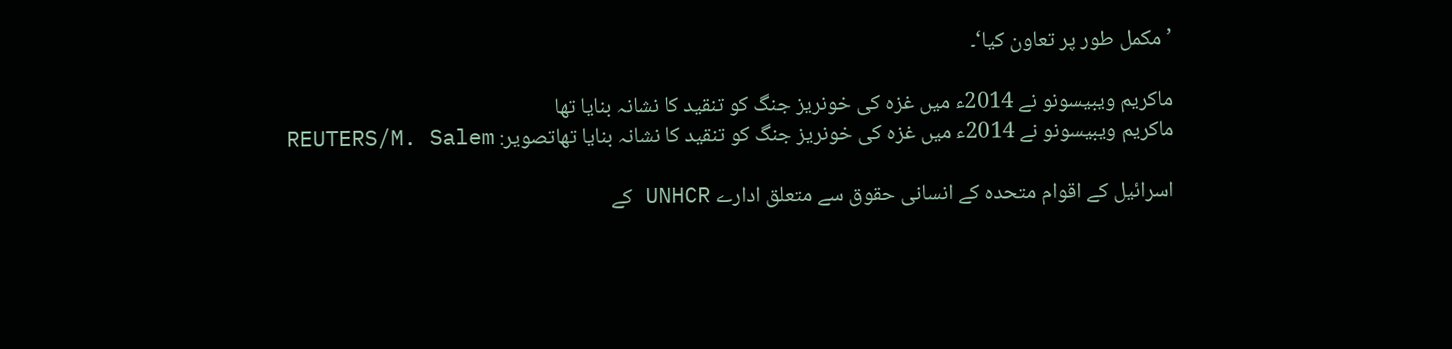’مکمل طور پر تعاون کیا‘۔

ماکریم ویبیسونو نے 2014ء میں غزہ کی خونریز جنگ کو تنقید کا نشانہ بنایا تھا
ماکریم ویبیسونو نے 2014ء میں غزہ کی خونریز جنگ کو تنقید کا نشانہ بنایا تھاتصویر: REUTERS/M. Salem

اسرائیل کے اقوام متحدہ کے انسانی حقوق سے متعلق ادارے UNHCR کے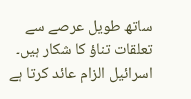ساتھ طویل عرصے سے تعلقات تناؤ کا شکار ہیں۔ اسرائیل الزام عائد کرتا ہے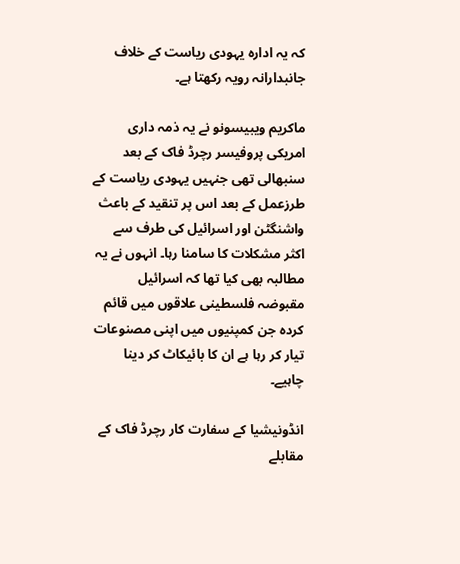کہ یہ ادارہ یہودی ریاست کے خلاف جانبدارانہ رویہ رکھتا ہے۔

ماکریم ویبیسونو نے یہ ذمہ داری امریکی پروفیسر رچرڈ فاک کے بعد سنبھالی تھی جنہیں یہودی ریاست کے طرزعمل کے بعد اس پر تنقید کے باعث واشنگٹن اور اسرائیل کی طرف سے اکثر مشکلات کا سامنا رہا۔ انہوں نے یہ مطالبہ بھی کیا تھا کہ اسرائیل مقبوضہ فلسطینی علاقوں میں قائم کردہ جن کمپنیوں میں اپنی مصنوعات تیار کر رہا ہے ان کا بائیکاٹ کر دینا چاہیے۔

انڈونیشیا کے سفارت کار رچرڈ فاک کے مقابلے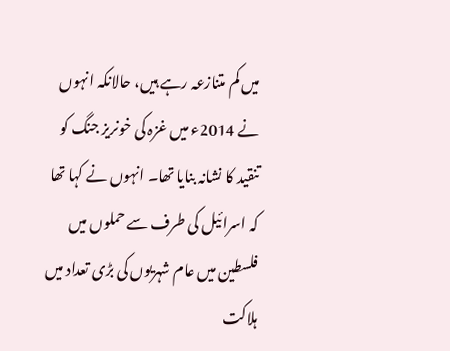میں کم متنازعہ رہے ہیں، حالانکہ انہوں نے 2014ء میں غزہ کی خونریز جنگ کو تنقید کا نشانہ بنایا تھا۔ انہوں نے کہا تھا کہ اسرائیل کی طرف سے حملوں میں فلسطین میں عام شہریوں کی بڑی تعداد میں ہلاکت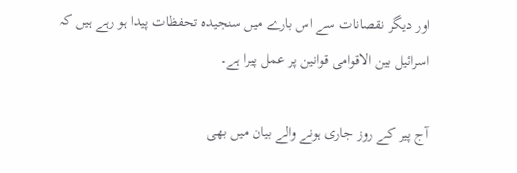اور دیگر نقصانات سے اس بارے میں سنجیدہ تحفظات پیدا ہو رہے ہیں کہ اسرائیل بین الاقوامی قوانین پر عمل پیرا ہے۔

آج پیر کے روز جاری ہونے والے بیان میں بھی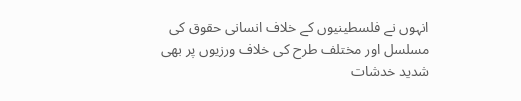انہوں نے فلسطینیوں کے خلاف انسانی حقوق کی مسلسل اور مختلف طرح کی خلاف ورزیوں پر بھی شدید خدشات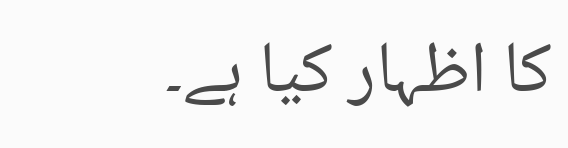کا اظہار کیا ہے۔